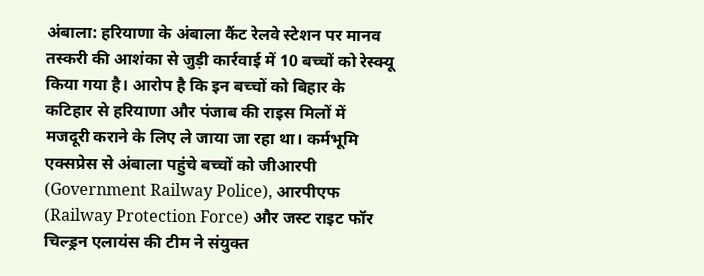अंबाला: हरियाणा के अंबाला कैंट रेलवे स्टेशन पर मानव तस्करी की आशंका से जुड़ी कार्रवाई में 10 बच्चों को रेस्क्यू किया गया है। आरोप है कि इन बच्चों को बिहार के कटिहार से हरियाणा और पंजाब की राइस मिलों में मजदूरी कराने के लिए ले जाया जा रहा था। कर्मभूमि एक्सप्रेस से अंबाला पहुंचे बच्चों को जीआरपी (Government Railway Police), आरपीएफ (Railway Protection Force) और जस्ट राइट फॉर चिल्ड्रन एलायंस की टीम ने संयुक्त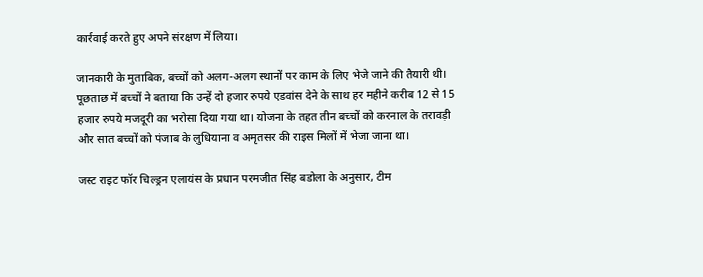कार्रवाई करते हुए अपने संरक्षण में लिया।

जानकारी के मुताबिक, बच्चों को अलग-अलग स्थानों पर काम के लिए भेजे जाने की तैयारी थी। पूछताछ में बच्चों ने बताया कि उन्हें दो हजार रुपये एडवांस देने के साथ हर महीने करीब 12 से 15 हजार रुपये मजदूरी का भरोसा दिया गया था। योजना के तहत तीन बच्चों को करनाल के तरावड़ी और सात बच्चों को पंजाब के लुधियाना व अमृतसर की राइस मिलों में भेजा जाना था।

जस्ट राइट फॉर चिल्ड्रन एलायंस के प्रधान परमजीत सिंह बडोला के अनुसार, टीम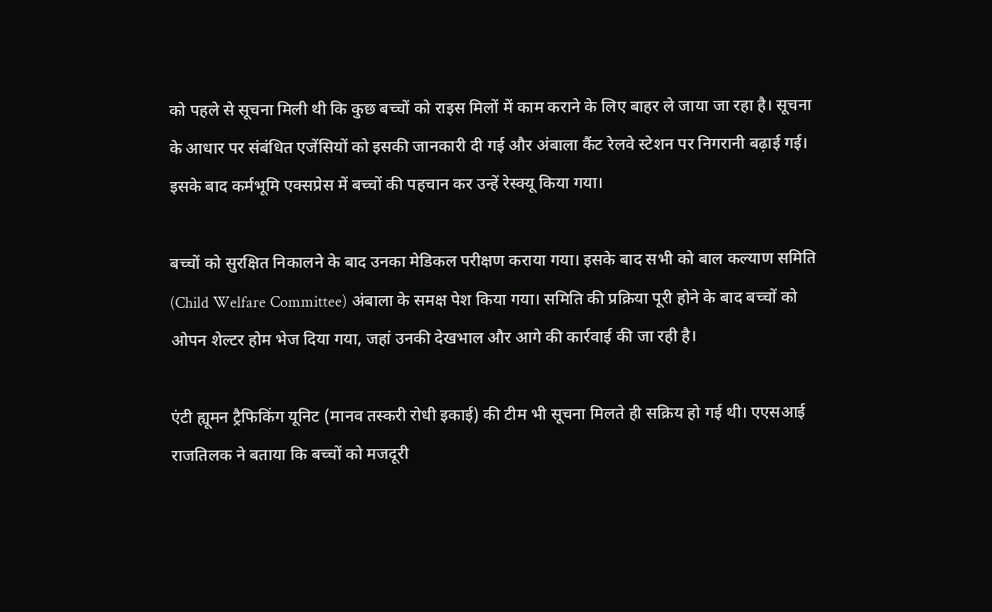को पहले से सूचना मिली थी कि कुछ बच्चों को राइस मिलों में काम कराने के लिए बाहर ले जाया जा रहा है। सूचना के आधार पर संबंधित एजेंसियों को इसकी जानकारी दी गई और अंबाला कैंट रेलवे स्टेशन पर निगरानी बढ़ाई गई। इसके बाद कर्मभूमि एक्सप्रेस में बच्चों की पहचान कर उन्हें रेस्क्यू किया गया।

बच्चों को सुरक्षित निकालने के बाद उनका मेडिकल परीक्षण कराया गया। इसके बाद सभी को बाल कल्याण समिति (Child Welfare Committee) अंबाला के समक्ष पेश किया गया। समिति की प्रक्रिया पूरी होने के बाद बच्चों को ओपन शेल्टर होम भेज दिया गया, जहां उनकी देखभाल और आगे की कार्रवाई की जा रही है।

एंटी ह्यूमन ट्रैफिकिंग यूनिट (मानव तस्करी रोधी इकाई) की टीम भी सूचना मिलते ही सक्रिय हो गई थी। एएसआई राजतिलक ने बताया कि बच्चों को मजदूरी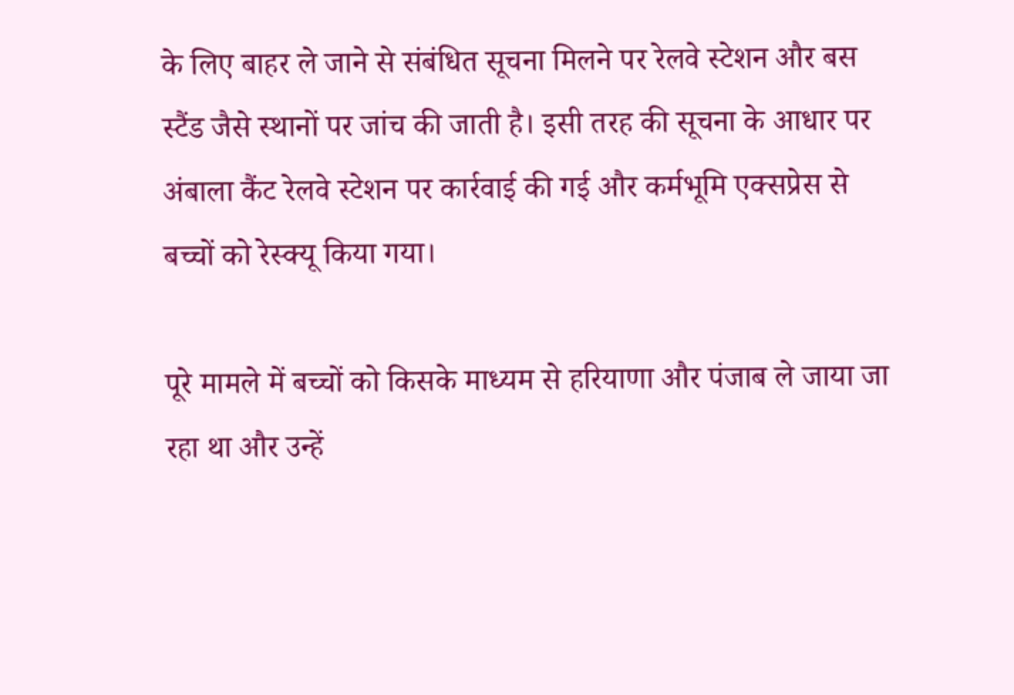के लिए बाहर ले जाने से संबंधित सूचना मिलने पर रेलवे स्टेशन और बस स्टैंड जैसे स्थानों पर जांच की जाती है। इसी तरह की सूचना के आधार पर अंबाला कैंट रेलवे स्टेशन पर कार्रवाई की गई और कर्मभूमि एक्सप्रेस से बच्चों को रेस्क्यू किया गया।

पूरे मामले में बच्चों को किसके माध्यम से हरियाणा और पंजाब ले जाया जा रहा था और उन्हें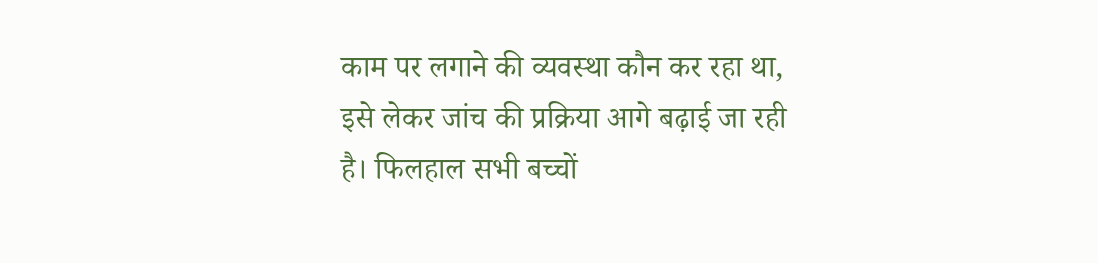काम पर लगाने की व्यवस्था कौन कर रहा था, इसे लेकर जांच की प्रक्रिया आगे बढ़ाई जा रही है। फिलहाल सभी बच्चों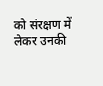को संरक्षण में लेकर उनकी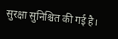सुरक्षा सुनिश्चित की गई है।